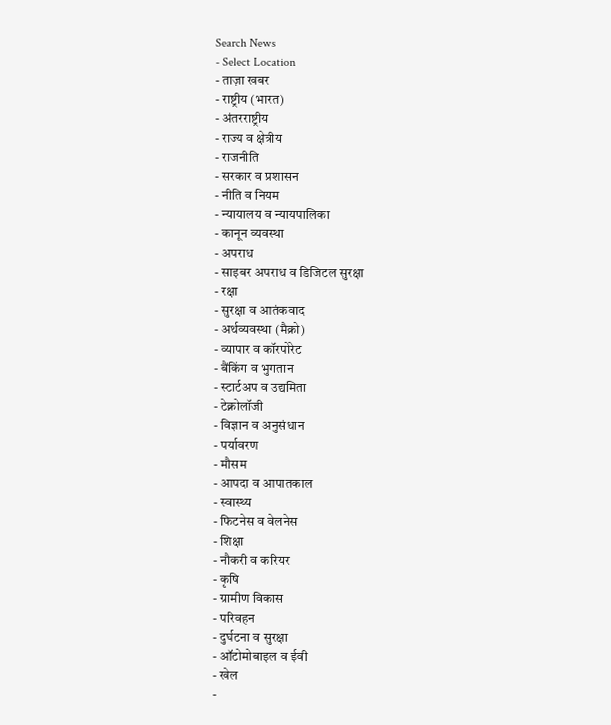Search News
- Select Location
- ताज़ा खबर
- राष्ट्रीय (भारत)
- अंतरराष्ट्रीय
- राज्य व क्षेत्रीय
- राजनीति
- सरकार व प्रशासन
- नीति व नियम
- न्यायालय व न्यायपालिका
- कानून व्यवस्था
- अपराध
- साइबर अपराध व डिजिटल सुरक्षा
- रक्षा
- सुरक्षा व आतंकवाद
- अर्थव्यवस्था (मैक्रो)
- व्यापार व कॉरपोरेट
- बैंकिंग व भुगतान
- स्टार्टअप व उद्यमिता
- टेक्नोलॉजी
- विज्ञान व अनुसंधान
- पर्यावरण
- मौसम
- आपदा व आपातकाल
- स्वास्थ्य
- फिटनेस व वेलनेस
- शिक्षा
- नौकरी व करियर
- कृषि
- ग्रामीण विकास
- परिवहन
- दुर्घटना व सुरक्षा
- ऑटोमोबाइल व ईवी
- खेल
-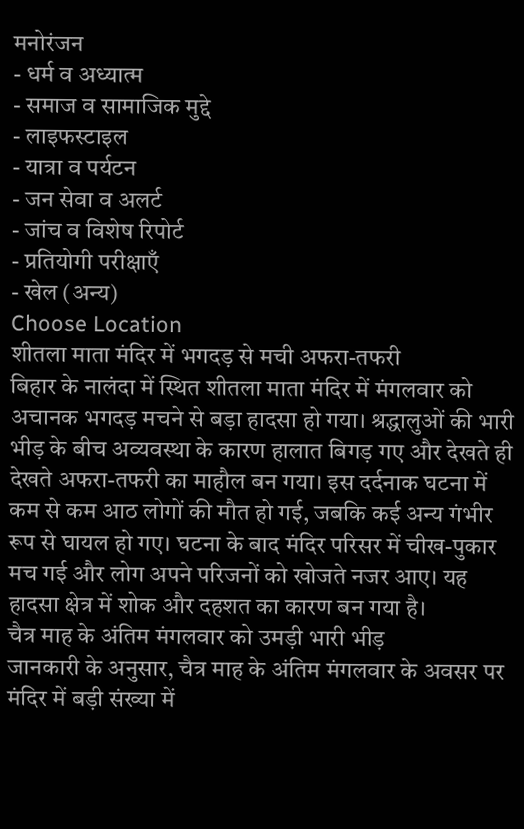मनोरंजन
- धर्म व अध्यात्म
- समाज व सामाजिक मुद्दे
- लाइफस्टाइल
- यात्रा व पर्यटन
- जन सेवा व अलर्ट
- जांच व विशेष रिपोर्ट
- प्रतियोगी परीक्षाएँ
- खेल (अन्य)
Choose Location
शीतला माता मंदिर में भगदड़ से मची अफरा-तफरी
बिहार के नालंदा में स्थित शीतला माता मंदिर में मंगलवार को अचानक भगदड़ मचने से बड़ा हादसा हो गया। श्रद्धालुओं की भारी भीड़ के बीच अव्यवस्था के कारण हालात बिगड़ गए और देखते ही देखते अफरा-तफरी का माहौल बन गया। इस दर्दनाक घटना में कम से कम आठ लोगों की मौत हो गई, जबकि कई अन्य गंभीर रूप से घायल हो गए। घटना के बाद मंदिर परिसर में चीख-पुकार मच गई और लोग अपने परिजनों को खोजते नजर आए। यह हादसा क्षेत्र में शोक और दहशत का कारण बन गया है।
चैत्र माह के अंतिम मंगलवार को उमड़ी भारी भीड़
जानकारी के अनुसार, चैत्र माह के अंतिम मंगलवार के अवसर पर मंदिर में बड़ी संख्या में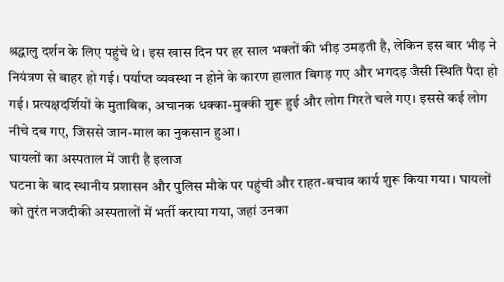श्रद्धालु दर्शन के लिए पहुंचे थे। इस खास दिन पर हर साल भक्तों की भीड़ उमड़ती है, लेकिन इस बार भीड़ ने नियंत्रण से बाहर हो गई। पर्याप्त व्यवस्था न होने के कारण हालात बिगड़ गए और भगदड़ जैसी स्थिति पैदा हो गई। प्रत्यक्षदर्शियों के मुताबिक, अचानक धक्का-मुक्की शुरू हुई और लोग गिरते चले गए। इससे कई लोग नीचे दब गए, जिससे जान-माल का नुकसान हुआ।
घायलों का अस्पताल में जारी है इलाज
घटना के बाद स्थानीय प्रशासन और पुलिस मौके पर पहुंची और राहत-बचाव कार्य शुरू किया गया। घायलों को तुरंत नजदीकी अस्पतालों में भर्ती कराया गया, जहां उनका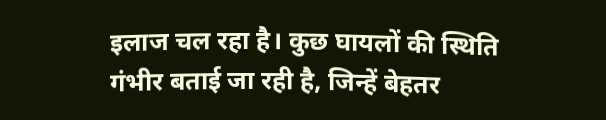इलाज चल रहा है। कुछ घायलों की स्थिति गंभीर बताई जा रही है, जिन्हें बेहतर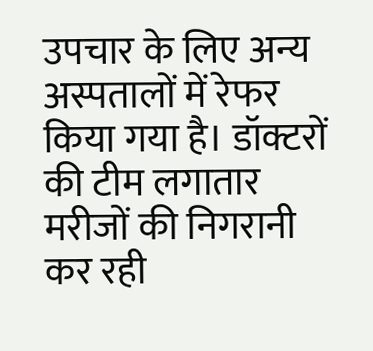उपचार के लिए अन्य अस्पतालों में रेफर किया गया है। डॉक्टरों की टीम लगातार मरीजों की निगरानी कर रही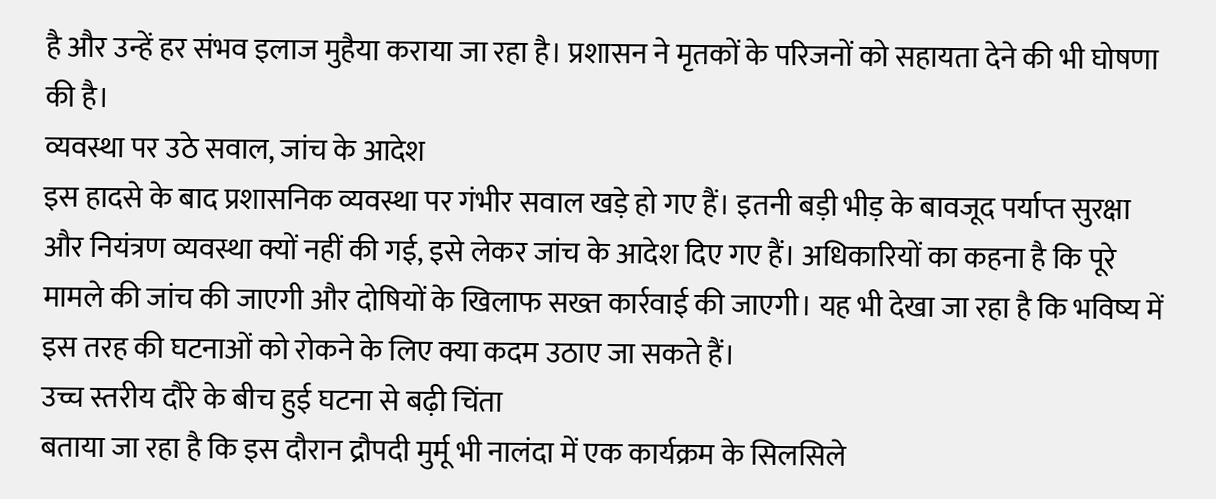है और उन्हें हर संभव इलाज मुहैया कराया जा रहा है। प्रशासन ने मृतकों के परिजनों को सहायता देने की भी घोषणा की है।
व्यवस्था पर उठे सवाल, जांच के आदेश
इस हादसे के बाद प्रशासनिक व्यवस्था पर गंभीर सवाल खड़े हो गए हैं। इतनी बड़ी भीड़ के बावजूद पर्याप्त सुरक्षा और नियंत्रण व्यवस्था क्यों नहीं की गई, इसे लेकर जांच के आदेश दिए गए हैं। अधिकारियों का कहना है कि पूरे मामले की जांच की जाएगी और दोषियों के खिलाफ सख्त कार्रवाई की जाएगी। यह भी देखा जा रहा है कि भविष्य में इस तरह की घटनाओं को रोकने के लिए क्या कदम उठाए जा सकते हैं।
उच्च स्तरीय दौरे के बीच हुई घटना से बढ़ी चिंता
बताया जा रहा है कि इस दौरान द्रौपदी मुर्मू भी नालंदा में एक कार्यक्रम के सिलसिले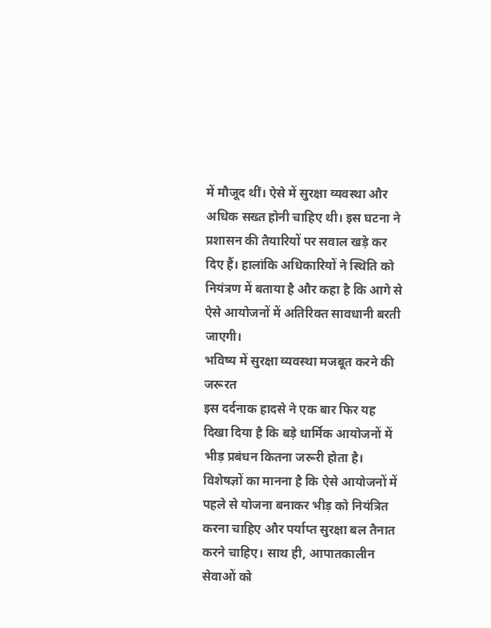में मौजूद थीं। ऐसे में सुरक्षा व्यवस्था और अधिक सख्त होनी चाहिए थी। इस घटना ने प्रशासन की तैयारियों पर सवाल खड़े कर दिए हैं। हालांकि अधिकारियों ने स्थिति को नियंत्रण में बताया है और कहा है कि आगे से ऐसे आयोजनों में अतिरिक्त सावधानी बरती जाएगी।
भविष्य में सुरक्षा व्यवस्था मजबूत करने की जरूरत
इस दर्दनाक हादसे ने एक बार फिर यह दिखा दिया है कि बड़े धार्मिक आयोजनों में भीड़ प्रबंधन कितना जरूरी होता है। विशेषज्ञों का मानना है कि ऐसे आयोजनों में पहले से योजना बनाकर भीड़ को नियंत्रित करना चाहिए और पर्याप्त सुरक्षा बल तैनात करने चाहिए। साथ ही, आपातकालीन सेवाओं को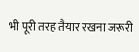भी पूरी तरह तैयार रखना जरूरी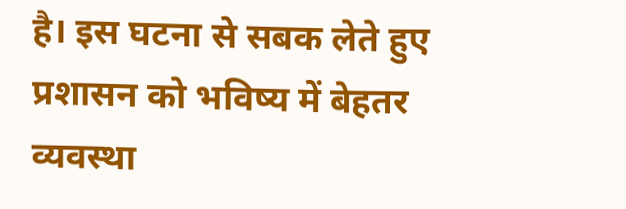है। इस घटना से सबक लेते हुए प्रशासन को भविष्य में बेहतर व्यवस्था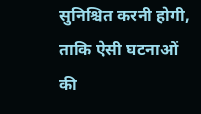सुनिश्चित करनी होगी, ताकि ऐसी घटनाओं की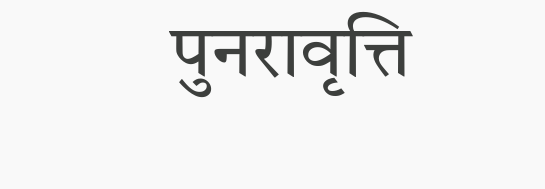पुनरावृत्ति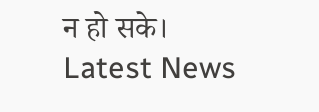न हो सके।
Latest News